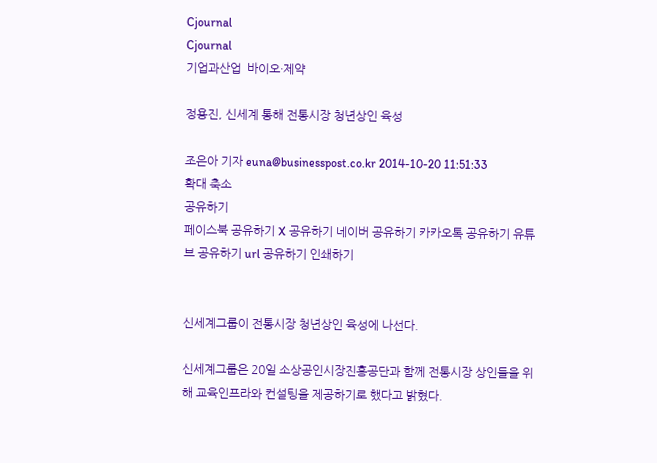Cjournal
Cjournal
기업과산업  바이오·제약

정용진, 신세계 통해 전통시장 청년상인 육성

조은아 기자 euna@businesspost.co.kr 2014-10-20 11:51:33
확대 축소
공유하기
페이스북 공유하기 X 공유하기 네이버 공유하기 카카오톡 공유하기 유튜브 공유하기 url 공유하기 인쇄하기


신세계그룹이 전통시장 청년상인 육성에 나선다.

신세계그룹은 20일 소상공인시장진흥공단과 함께 전통시장 상인들을 위해 교육인프라와 컨설팅을 제공하기로 했다고 밝혔다.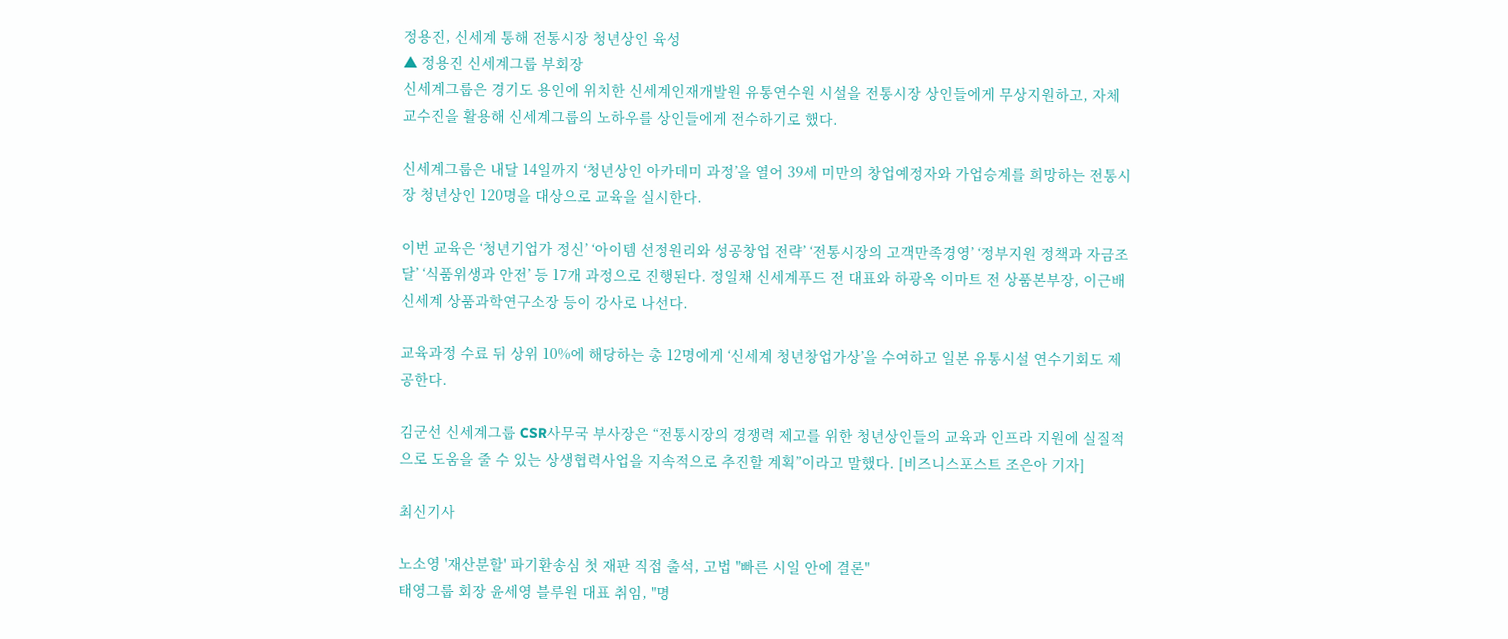정용진, 신세계 통해 전통시장 청년상인 육성
▲ 정용진 신세계그룹 부회장
신세계그룹은 경기도 용인에 위치한 신세계인재개발원 유통연수원 시설을 전통시장 상인들에게 무상지원하고, 자체 교수진을 활용해 신세계그룹의 노하우를 상인들에게 전수하기로 했다.

신세계그룹은 내달 14일까지 ‘청년상인 아카데미 과정’을 열어 39세 미만의 창업예정자와 가업승계를 희망하는 전통시장 청년상인 120명을 대상으로 교육을 실시한다.

이번 교육은 ‘청년기업가 정신’ ‘아이템 선정원리와 성공창업 전략’ ‘전통시장의 고객만족경영’ ‘정부지원 정책과 자금조달’ ‘식품위생과 안전’ 등 17개 과정으로 진행된다. 정일채 신세계푸드 전 대표와 하광옥 이마트 전 상품본부장, 이근배 신세계 상품과학연구소장 등이 강사로 나선다.

교육과정 수료 뒤 상위 10%에 해당하는 총 12명에게 ‘신세계 청년창업가상’을 수여하고 일본 유통시설 연수기회도 제공한다.

김군선 신세계그룹 CSR사무국 부사장은 “전통시장의 경쟁력 제고를 위한 청년상인들의 교육과 인프라 지원에 실질적으로 도움을 줄 수 있는 상생협력사업을 지속적으로 추진할 계획”이라고 말했다. [비즈니스포스트 조은아 기자]

최신기사

노소영 '재산분할' 파기환송심 첫 재판 직접 출석, 고법 "빠른 시일 안에 결론"
태영그룹 회장 윤세영 블루원 대표 취임, "명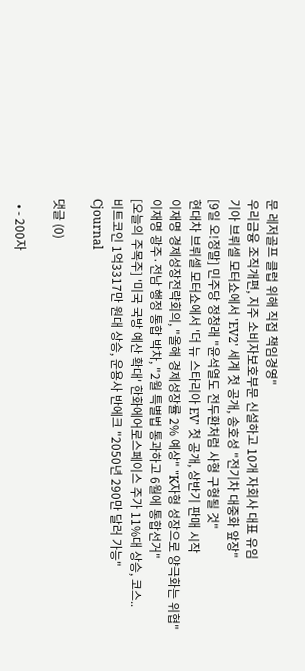문 레저골프 클럽 위해 직접 책임경영"
우리금융 조직개편, 지주 소비자보호부문 신설하고 10개 자회사 대표 유임
기아 브뤼셀 모터쇼에서 'EV2' 세계 첫 공개, 송호성 "전기차 대중화 앞장"
[9일 오!정말] 민주당 정청래 "윤석열도 전두환처럼 사형 구형될 것"
현대차 브뤼셀 모터쇼에서 '더 뉴 스타리아 EV' 첫 공개, 상반기 판매 시작
이재명 경제성장전략회의, "올해 경제성장률 2% 예상" "K자형 성장으로 양극화는 위협"
이재명 광주·전남 행정 통합 박차, "2월 특별법 통과하고 6월에 통합선거"
[오늘의 주목주] '미국 국방 예산 확대' 한화에어로스페이스 주가 11%대 상승, 코스..
비트코인 1억3317만 원대 상승, 운용사 반에크 "2050년 290만 달러 가능"
Cjournal

댓글 (0)

  • - 200자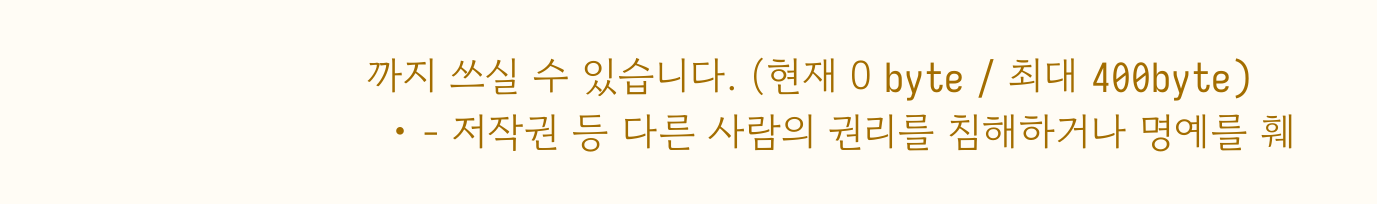까지 쓰실 수 있습니다. (현재 0 byte / 최대 400byte)
  • - 저작권 등 다른 사람의 권리를 침해하거나 명예를 훼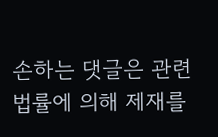손하는 댓글은 관련 법률에 의해 제재를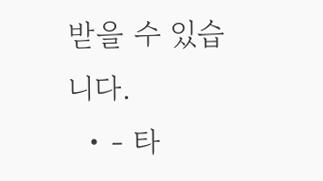받을 수 있습니다.
  • - 타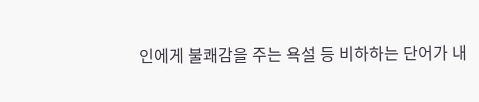인에게 불쾌감을 주는 욕설 등 비하하는 단어가 내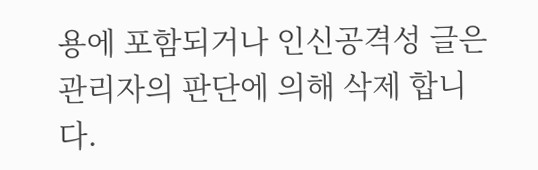용에 포함되거나 인신공격성 글은 관리자의 판단에 의해 삭제 합니다.